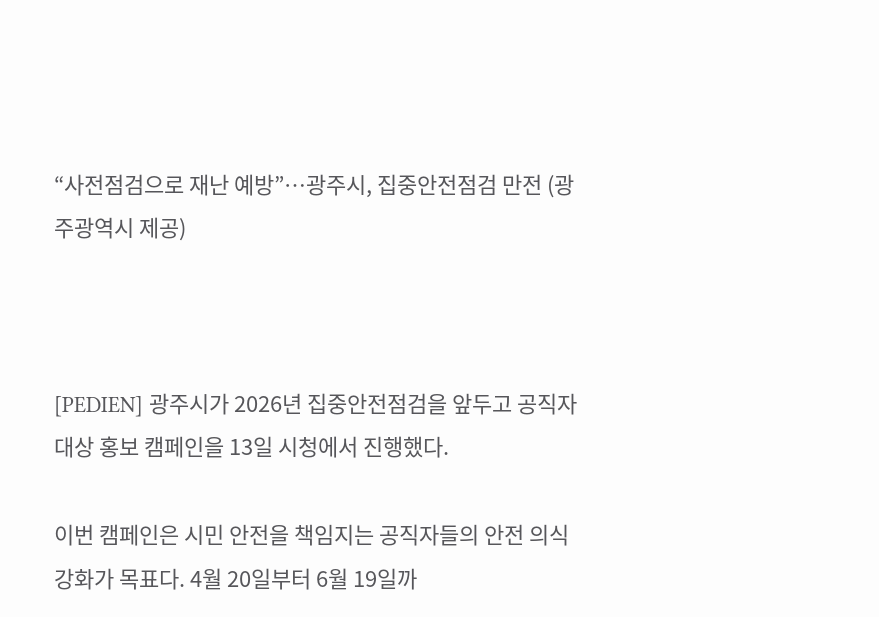“사전점검으로 재난 예방”…광주시, 집중안전점검 만전 (광주광역시 제공)



[PEDIEN] 광주시가 2026년 집중안전점검을 앞두고 공직자 대상 홍보 캠페인을 13일 시청에서 진행했다.

이번 캠페인은 시민 안전을 책임지는 공직자들의 안전 의식 강화가 목표다. 4월 20일부터 6월 19일까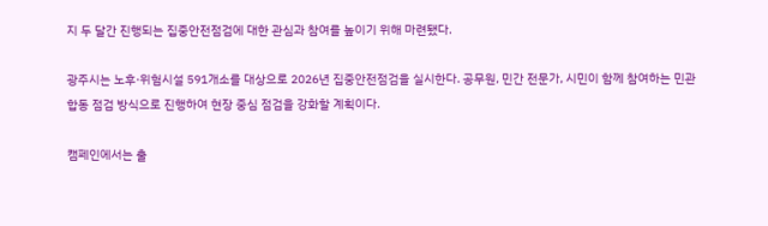지 두 달간 진행되는 집중안전점검에 대한 관심과 참여를 높이기 위해 마련됐다.

광주시는 노후·위험시설 591개소를 대상으로 2026년 집중안전점검을 실시한다. 공무원, 민간 전문가, 시민이 함께 참여하는 민관 합동 점검 방식으로 진행하여 현장 중심 점검을 강화할 계획이다.

캠페인에서는 출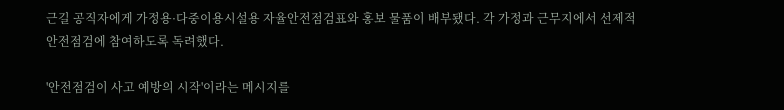근길 공직자에게 가정용·다중이용시설용 자율안전점검표와 홍보 물품이 배부됐다. 각 가정과 근무지에서 선제적 안전점검에 참여하도록 독려했다.

'안전점검이 사고 예방의 시작'이라는 메시지를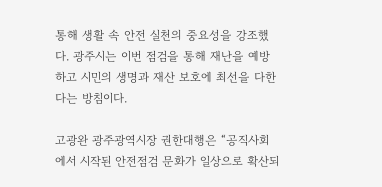통해 생활 속 안전 실천의 중요성을 강조했다. 광주시는 이번 점검을 통해 재난을 예방하고 시민의 생명과 재산 보호에 최선을 다한다는 방침이다.

고광완 광주광역시장 권한대행은 “공직사회에서 시작된 안전점검 문화가 일상으로 확산되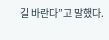길 바란다”고 말했다.